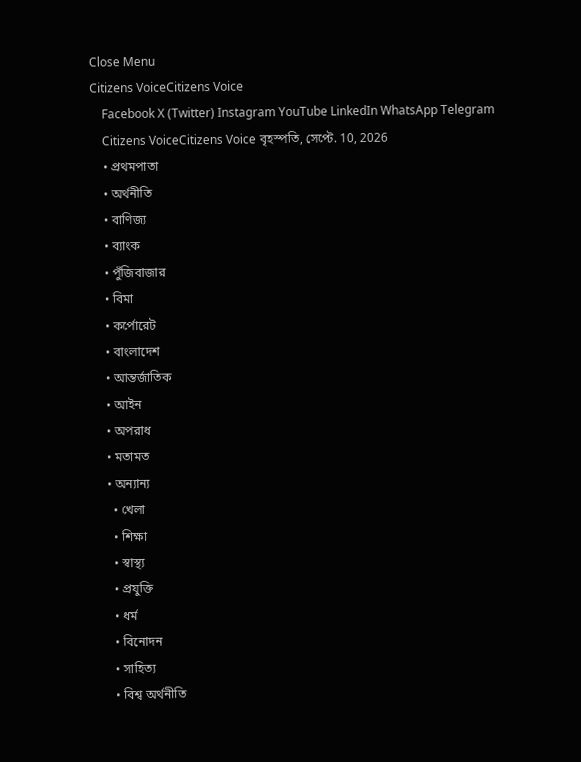Close Menu
Citizens VoiceCitizens Voice
    Facebook X (Twitter) Instagram YouTube LinkedIn WhatsApp Telegram
    Citizens VoiceCitizens Voice বৃহস্পতি, সেপ্টে. 10, 2026
    • প্রথমপাতা
    • অর্থনীতি
    • বাণিজ্য
    • ব্যাংক
    • পুঁজিবাজার
    • বিমা
    • কর্পোরেট
    • বাংলাদেশ
    • আন্তর্জাতিক
    • আইন
    • অপরাধ
    • মতামত
    • অন্যান্য
      • খেলা
      • শিক্ষা
      • স্বাস্থ্য
      • প্রযুক্তি
      • ধর্ম
      • বিনোদন
      • সাহিত্য
      • বিশ্ব অর্থনীতি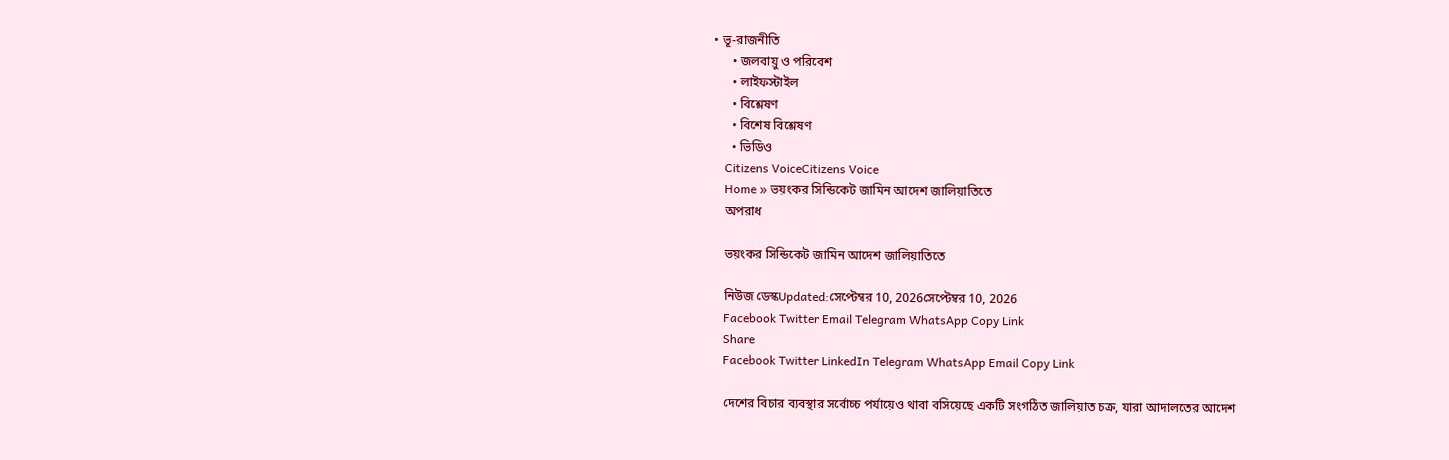• ভূ-রাজনীতি
      • জলবায়ু ও পরিবেশ
      • লাইফস্টাইল
      • বিশ্লেষণ
      • বিশেষ বিশ্লেষণ
      • ভিডিও
    Citizens VoiceCitizens Voice
    Home » ভয়ংকর সিন্ডিকেট জামিন আদেশ জালিয়াতিতে
    অপরাধ

    ভয়ংকর সিন্ডিকেট জামিন আদেশ জালিয়াতিতে

    নিউজ ডেস্কUpdated:সেপ্টেম্বর 10, 2026সেপ্টেম্বর 10, 2026
    Facebook Twitter Email Telegram WhatsApp Copy Link
    Share
    Facebook Twitter LinkedIn Telegram WhatsApp Email Copy Link

    দেশের বিচার ব্যবস্থার সর্বোচ্চ পর্যায়েও থাবা বসিয়েছে একটি সংগঠিত জালিয়াত চক্র, যারা আদালতের আদেশ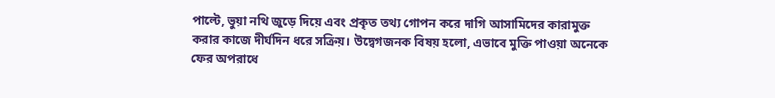পাল্টে, ভুয়া নথি জুড়ে দিয়ে এবং প্রকৃত তথ্য গোপন করে দাগি আসামিদের কারামুক্ত করার কাজে দীর্ঘদিন ধরে সক্রিয়। উদ্বেগজনক বিষয় হলো, এভাবে মুক্তি পাওয়া অনেকে ফের অপরাধে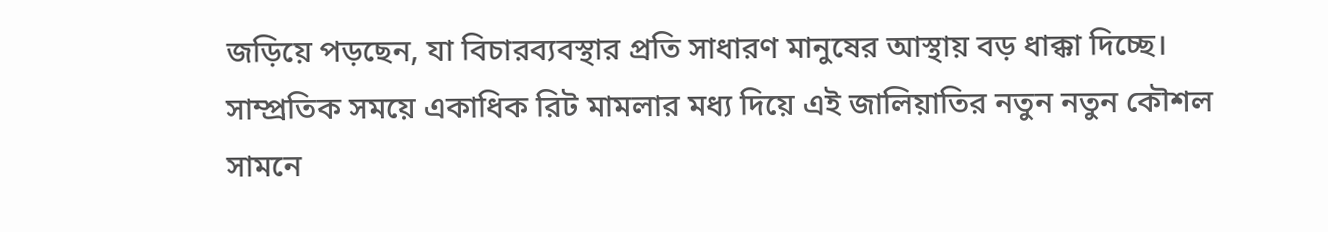জড়িয়ে পড়ছেন, যা বিচারব্যবস্থার প্রতি সাধারণ মানুষের আস্থায় বড় ধাক্কা দিচ্ছে। সাম্প্রতিক সময়ে একাধিক রিট মামলার মধ্য দিয়ে এই জালিয়াতির নতুন নতুন কৌশল সামনে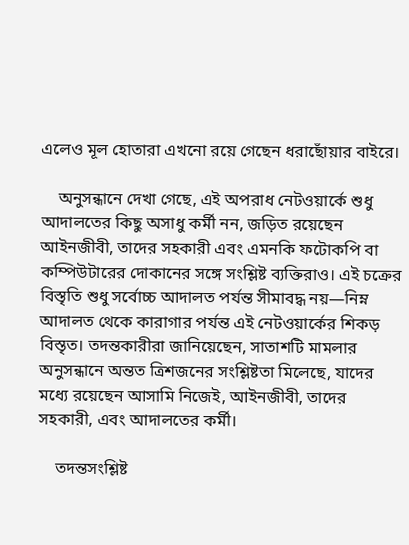এলেও মূল হোতারা এখনো রয়ে গেছেন ধরাছোঁয়ার বাইরে।

    অনুসন্ধানে দেখা গেছে, এই অপরাধ নেটওয়ার্কে শুধু আদালতের কিছু অসাধু কর্মী নন, জড়িত রয়েছেন আইনজীবী, তাদের সহকারী এবং এমনকি ফটোকপি বা কম্পিউটারের দোকানের সঙ্গে সংশ্লিষ্ট ব্যক্তিরাও। এই চক্রের বিস্তৃতি শুধু সর্বোচ্চ আদালত পর্যন্ত সীমাবদ্ধ নয়—নিম্ন আদালত থেকে কারাগার পর্যন্ত এই নেটওয়ার্কের শিকড় বিস্তৃত। তদন্তকারীরা জানিয়েছেন, সাতাশটি মামলার অনুসন্ধানে অন্তত ত্রিশজনের সংশ্লিষ্টতা মিলেছে, যাদের মধ্যে রয়েছেন আসামি নিজেই, আইনজীবী, তাদের সহকারী, এবং আদালতের কর্মী।

    তদন্তসংশ্লিষ্ট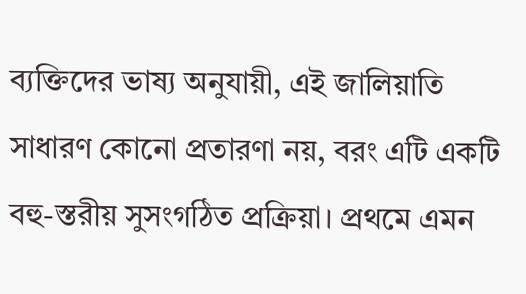ব্যক্তিদের ভাষ্য অনুযায়ী, এই জালিয়াতি সাধারণ কোনো প্রতারণা নয়, বরং এটি একটি বহু-স্তরীয় সুসংগঠিত প্রক্রিয়া। প্রথমে এমন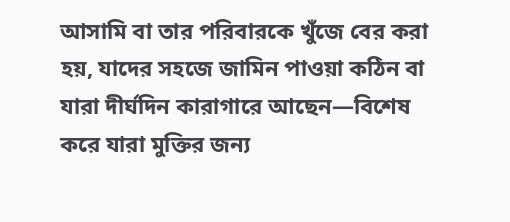আসামি বা তার পরিবারকে খুঁজে বের করা হয়, যাদের সহজে জামিন পাওয়া কঠিন বা যারা দীর্ঘদিন কারাগারে আছেন—বিশেষ করে যারা মুক্তির জন্য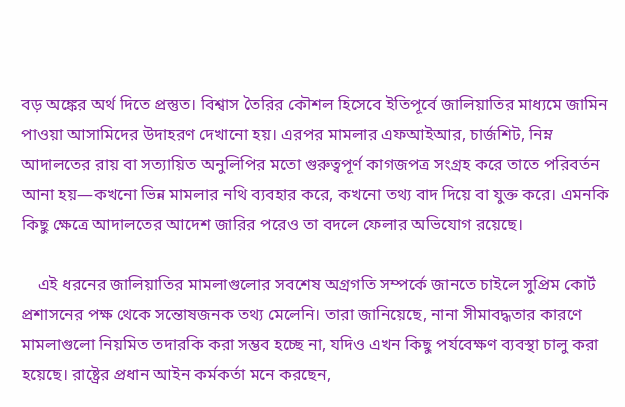বড় অঙ্কের অর্থ দিতে প্রস্তুত। বিশ্বাস তৈরির কৌশল হিসেবে ইতিপূর্বে জালিয়াতির মাধ্যমে জামিন পাওয়া আসামিদের উদাহরণ দেখানো হয়। এরপর মামলার এফআইআর, চার্জশিট, নিম্ন আদালতের রায় বা সত্যায়িত অনুলিপির মতো গুরুত্বপূর্ণ কাগজপত্র সংগ্রহ করে তাতে পরিবর্তন আনা হয়—কখনো ভিন্ন মামলার নথি ব্যবহার করে, কখনো তথ্য বাদ দিয়ে বা যুক্ত করে। এমনকি কিছু ক্ষেত্রে আদালতের আদেশ জারির পরেও তা বদলে ফেলার অভিযোগ রয়েছে।

    এই ধরনের জালিয়াতির মামলাগুলোর সবশেষ অগ্রগতি সম্পর্কে জানতে চাইলে সুপ্রিম কোর্ট প্রশাসনের পক্ষ থেকে সন্তোষজনক তথ্য মেলেনি। তারা জানিয়েছে, নানা সীমাবদ্ধতার কারণে মামলাগুলো নিয়মিত তদারকি করা সম্ভব হচ্ছে না, যদিও এখন কিছু পর্যবেক্ষণ ব্যবস্থা চালু করা হয়েছে। রাষ্ট্রের প্রধান আইন কর্মকর্তা মনে করছেন,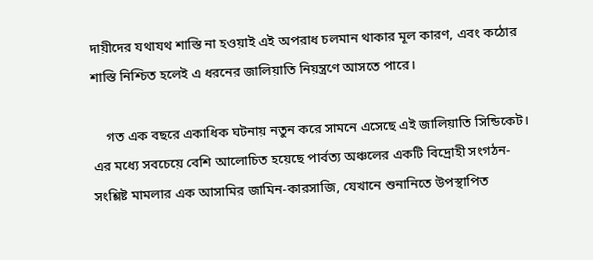দায়ীদের যথাযথ শাস্তি না হওয়াই এই অপরাধ চলমান থাকার মূল কারণ, এবং কঠোর শাস্তি নিশ্চিত হলেই এ ধরনের জালিয়াতি নিয়ন্ত্রণে আসতে পারে।

    গত এক বছরে একাধিক ঘটনায় নতুন করে সামনে এসেছে এই জালিয়াতি সিন্ডিকেট। এর মধ্যে সবচেয়ে বেশি আলোচিত হয়েছে পার্বত্য অঞ্চলের একটি বিদ্রোহী সংগঠন-সংশ্লিষ্ট মামলার এক আসামির জামিন-কারসাজি, যেখানে শুনানিতে উপস্থাপিত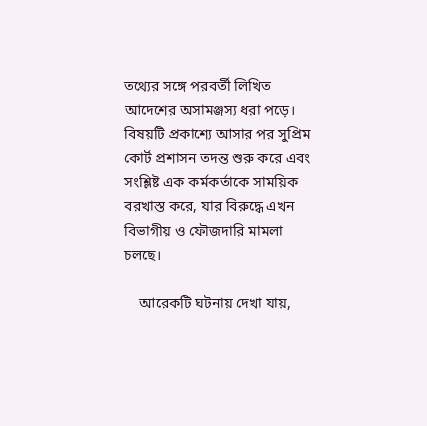তথ্যের সঙ্গে পরবর্তী লিখিত আদেশের অসামঞ্জস্য ধরা পড়ে। বিষয়টি প্রকাশ্যে আসার পর সুপ্রিম কোর্ট প্রশাসন তদন্ত শুরু করে এবং সংশ্লিষ্ট এক কর্মকর্তাকে সাময়িক বরখাস্ত করে, যার বিরুদ্ধে এখন বিভাগীয় ও ফৌজদারি মামলা চলছে।

    আরেকটি ঘটনায় দেখা যায়,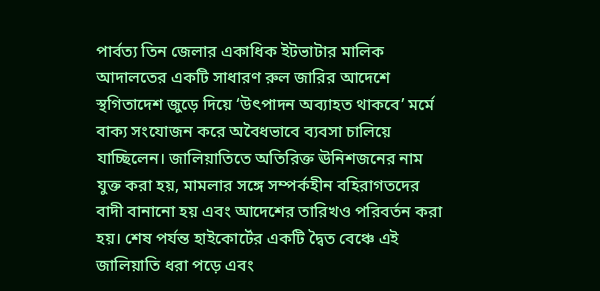পার্বত্য তিন জেলার একাধিক ইটভাটার মালিক আদালতের একটি সাধারণ রুল জারির আদেশে স্থগিতাদেশ জুড়ে দিয়ে ‘উৎপাদন অব্যাহত থাকবে’ মর্মে বাক্য সংযোজন করে অবৈধভাবে ব্যবসা চালিয়ে যাচ্ছিলেন। জালিয়াতিতে অতিরিক্ত ঊনিশজনের নাম যুক্ত করা হয়, মামলার সঙ্গে সম্পর্কহীন বহিরাগতদের বাদী বানানো হয় এবং আদেশের তারিখও পরিবর্তন করা হয়। শেষ পর্যন্ত হাইকোর্টের একটি দ্বৈত বেঞ্চে এই জালিয়াতি ধরা পড়ে এবং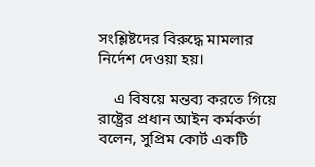সংশ্লিষ্টদের বিরুদ্ধে মামলার নির্দেশ দেওয়া হয়।

    এ বিষয়ে মন্তব্য করতে গিয়ে রাষ্ট্রের প্রধান আইন কর্মকর্তা বলেন, সুপ্রিম কোর্ট একটি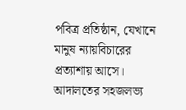পবিত্র প্রতিষ্ঠান, যেখানে মানুষ ন্যায়বিচারের প্রত্যাশায় আসে। আদালতের সহজলভ্য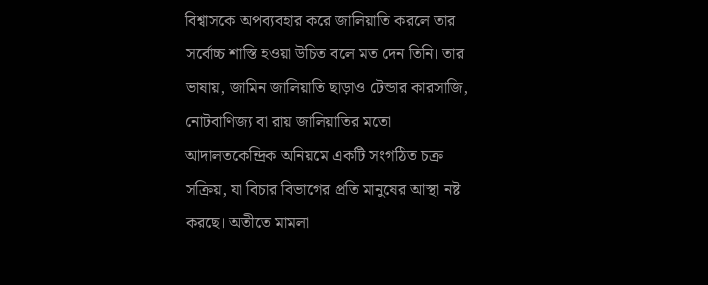বিশ্বাসকে অপব্যবহার করে জালিয়াতি করলে তার সর্বোচ্চ শাস্তি হওয়া উচিত বলে মত দেন তিনি। তার ভাষায়, জামিন জালিয়াতি ছাড়াও টেন্ডার কারসাজি, নোটবাণিজ্য বা রায় জালিয়াতির মতো আদালতকেন্দ্রিক অনিয়মে একটি সংগঠিত চক্র সক্রিয়, যা বিচার বিভাগের প্রতি মানুষের আস্থা নষ্ট করছে। অতীতে মামলা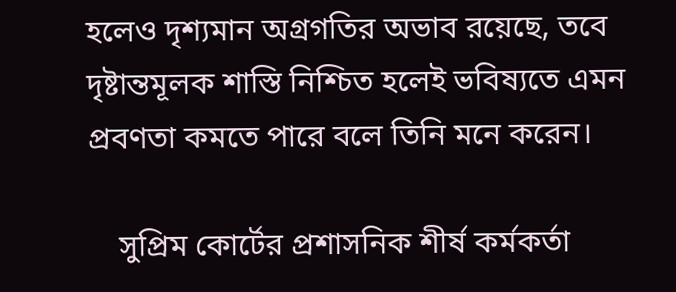হলেও দৃশ্যমান অগ্রগতির অভাব রয়েছে, তবে দৃষ্টান্তমূলক শাস্তি নিশ্চিত হলেই ভবিষ্যতে এমন প্রবণতা কমতে পারে বলে তিনি মনে করেন।

    সুপ্রিম কোর্টের প্রশাসনিক শীর্ষ কর্মকর্তা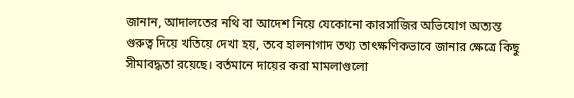জানান, আদালতের নথি বা আদেশ নিয়ে যেকোনো কারসাজির অভিযোগ অত্যন্ত গুরুত্ব দিয়ে খতিয়ে দেখা হয়, তবে হালনাগাদ তথ্য তাৎক্ষণিকভাবে জানার ক্ষেত্রে কিছু সীমাবদ্ধতা রয়েছে। বর্তমানে দায়ের করা মামলাগুলো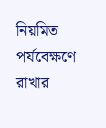নিয়মিত পর্যবেক্ষণে রাখার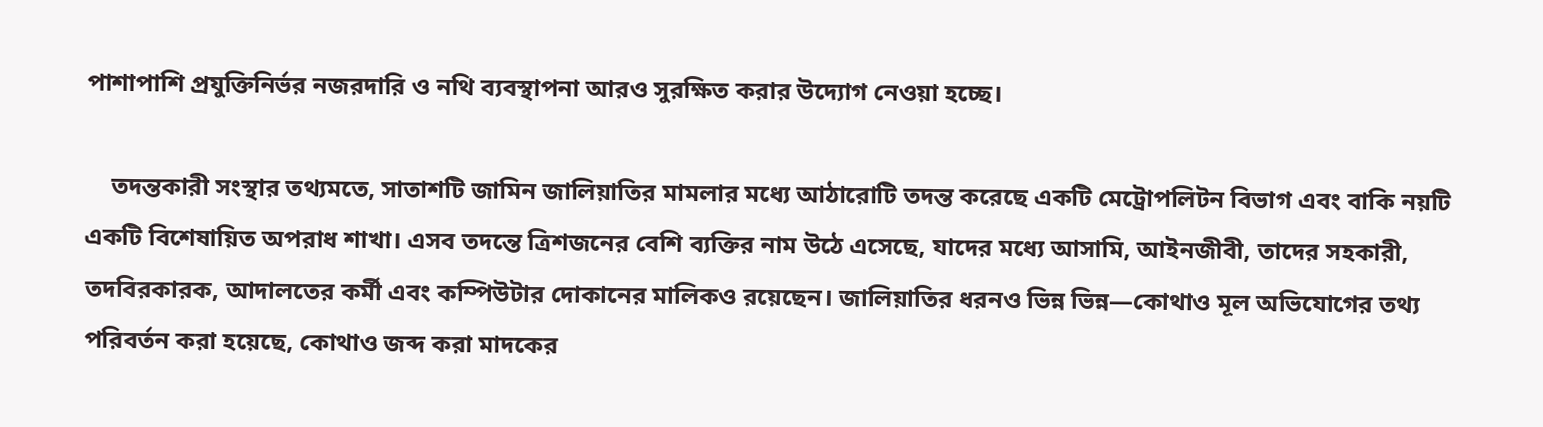পাশাপাশি প্রযুক্তিনির্ভর নজরদারি ও নথি ব্যবস্থাপনা আরও সুরক্ষিত করার উদ্যোগ নেওয়া হচ্ছে।

    তদন্তকারী সংস্থার তথ্যমতে, সাতাশটি জামিন জালিয়াতির মামলার মধ্যে আঠারোটি তদন্ত করেছে একটি মেট্রোপলিটন বিভাগ এবং বাকি নয়টি একটি বিশেষায়িত অপরাধ শাখা। এসব তদন্তে ত্রিশজনের বেশি ব্যক্তির নাম উঠে এসেছে, যাদের মধ্যে আসামি, আইনজীবী, তাদের সহকারী, তদবিরকারক, আদালতের কর্মী এবং কম্পিউটার দোকানের মালিকও রয়েছেন। জালিয়াতির ধরনও ভিন্ন ভিন্ন—কোথাও মূল অভিযোগের তথ্য পরিবর্তন করা হয়েছে, কোথাও জব্দ করা মাদকের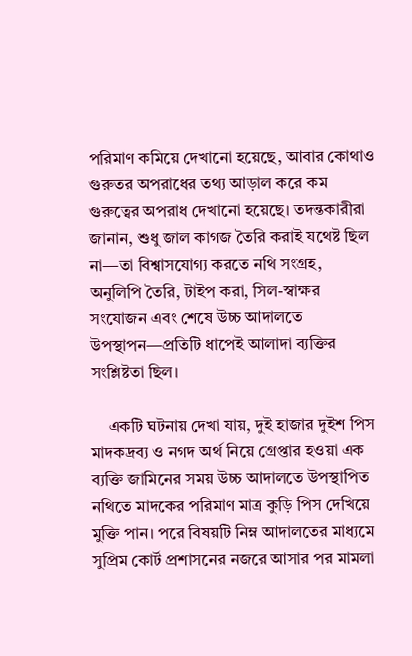পরিমাণ কমিয়ে দেখানো হয়েছে, আবার কোথাও গুরুতর অপরাধের তথ্য আড়াল করে কম গুরুত্বের অপরাধ দেখানো হয়েছে। তদন্তকারীরা জানান, শুধু জাল কাগজ তৈরি করাই যথেষ্ট ছিল না—তা বিশ্বাসযোগ্য করতে নথি সংগ্রহ, অনুলিপি তৈরি, টাইপ করা, সিল-স্বাক্ষর সংযোজন এবং শেষে উচ্চ আদালতে উপস্থাপন—প্রতিটি ধাপেই আলাদা ব্যক্তির সংশ্লিষ্টতা ছিল।

    একটি ঘটনায় দেখা যায়, দুই হাজার দুইশ পিস মাদকদ্রব্য ও নগদ অর্থ নিয়ে গ্রেপ্তার হওয়া এক ব্যক্তি জামিনের সময় উচ্চ আদালতে উপস্থাপিত নথিতে মাদকের পরিমাণ মাত্র কুড়ি পিস দেখিয়ে মুক্তি পান। পরে বিষয়টি নিম্ন আদালতের মাধ্যমে সুপ্রিম কোর্ট প্রশাসনের নজরে আসার পর মামলা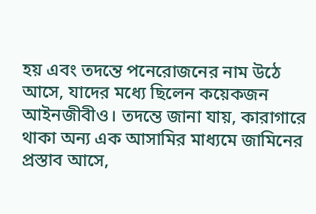হয় এবং তদন্তে পনেরোজনের নাম উঠে আসে, যাদের মধ্যে ছিলেন কয়েকজন আইনজীবীও। তদন্তে জানা যায়, কারাগারে থাকা অন্য এক আসামির মাধ্যমে জামিনের প্রস্তাব আসে,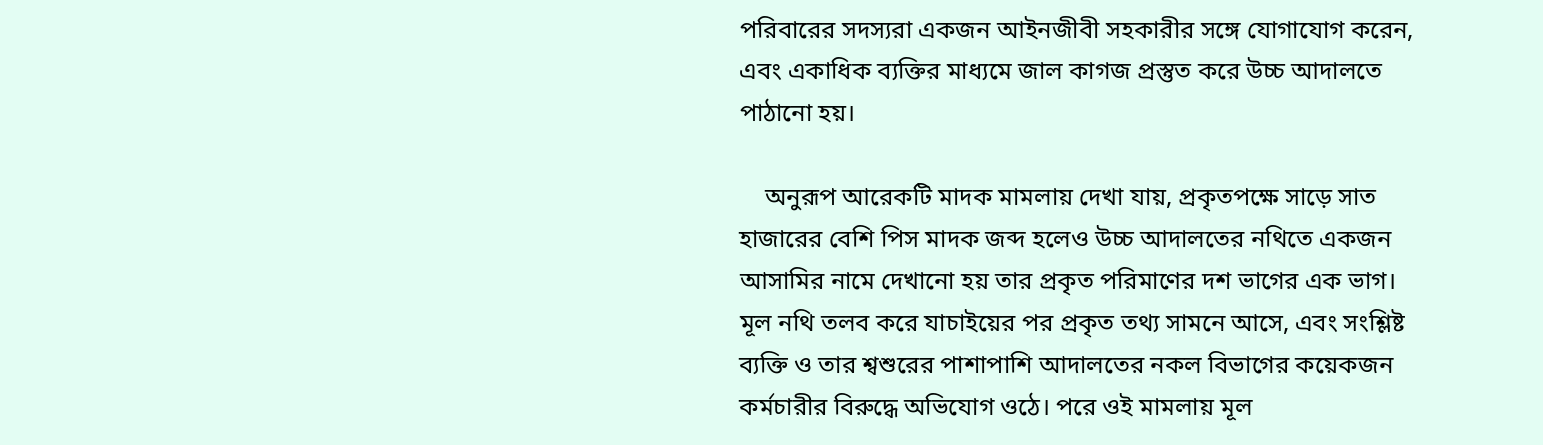পরিবারের সদস্যরা একজন আইনজীবী সহকারীর সঙ্গে যোগাযোগ করেন, এবং একাধিক ব্যক্তির মাধ্যমে জাল কাগজ প্রস্তুত করে উচ্চ আদালতে পাঠানো হয়।

    অনুরূপ আরেকটি মাদক মামলায় দেখা যায়, প্রকৃতপক্ষে সাড়ে সাত হাজারের বেশি পিস মাদক জব্দ হলেও উচ্চ আদালতের নথিতে একজন আসামির নামে দেখানো হয় তার প্রকৃত পরিমাণের দশ ভাগের এক ভাগ। মূল নথি তলব করে যাচাইয়ের পর প্রকৃত তথ্য সামনে আসে, এবং সংশ্লিষ্ট ব্যক্তি ও তার শ্বশুরের পাশাপাশি আদালতের নকল বিভাগের কয়েকজন কর্মচারীর বিরুদ্ধে অভিযোগ ওঠে। পরে ওই মামলায় মূল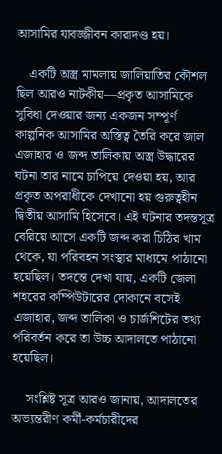আসামির যাবজ্জীবন কারাদণ্ড হয়।

    একটি অস্ত্র মামলায় জালিয়াতির কৌশল ছিল আরও নাটকীয়—প্রকৃত আসামিকে সুবিধা দেওয়ার জন্য একজন সম্পূর্ণ কাল্পনিক আসামির অস্তিত্ব তৈরি করে জাল এজাহার ও জব্দ তালিকায় অস্ত্র উদ্ধারের ঘটনা তার নামে চাপিয়ে দেওয়া হয়, আর প্রকৃত অপরাধীকে দেখানো হয় গুরুত্বহীন দ্বিতীয় আসামি হিসেবে। এই ঘটনার তদন্তসূত্র বেরিয়ে আসে একটি জব্দ করা চিঠির খাম থেকে, যা পরিবহন সংস্থার মাধ্যমে পাঠানো হয়েছিল। তদন্তে দেখা যায়, একটি জেলা শহরের কম্পিউটারের দোকানে বসেই এজাহার, জব্দ তালিকা ও চার্জশিটের তথ্য পরিবর্তন করে তা উচ্চ আদালতে পাঠানো হয়েছিল।

    সংশ্লিষ্ট সূত্র আরও জানায়, আদালতের অভ্যন্তরীণ কর্মী-কর্মচারীদের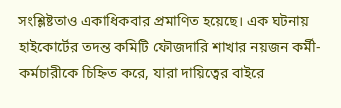সংশ্লিষ্টতাও একাধিকবার প্রমাণিত হয়েছে। এক ঘটনায় হাইকোর্টের তদন্ত কমিটি ফৌজদারি শাখার নয়জন কর্মী-কর্মচারীকে চিহ্নিত করে, যারা দায়িত্বের বাইরে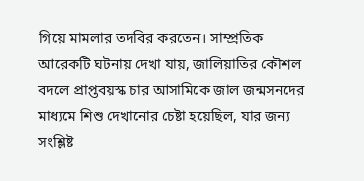গিয়ে মামলার তদবির করতেন। সাম্প্রতিক আরেকটি ঘটনায় দেখা যায়, জালিয়াতির কৌশল বদলে প্রাপ্তবয়স্ক চার আসামিকে জাল জন্মসনদের মাধ্যমে শিশু দেখানোর চেষ্টা হয়েছিল, যার জন্য সংশ্লিষ্ট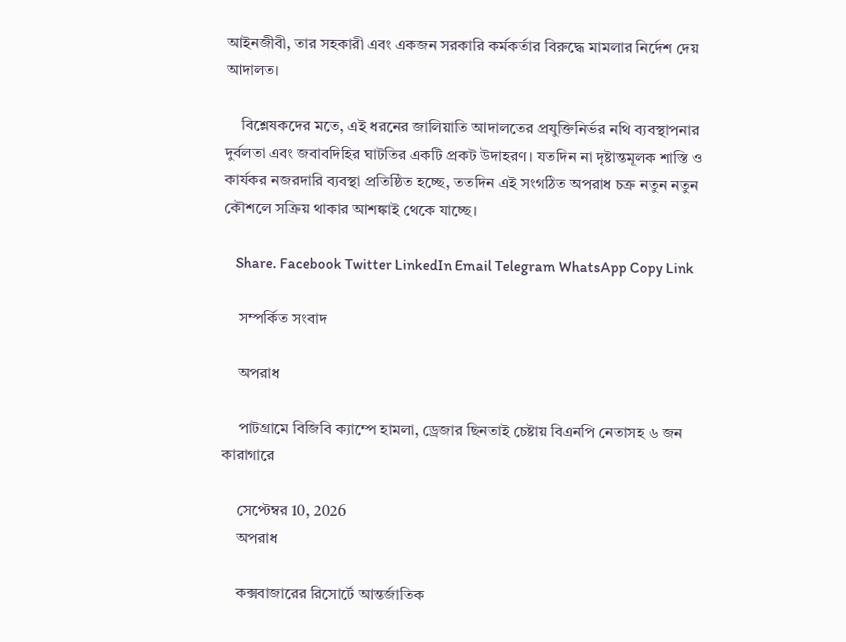আইনজীবী, তার সহকারী এবং একজন সরকারি কর্মকর্তার বিরুদ্ধে মামলার নির্দেশ দেয় আদালত।

    বিশ্লেষকদের মতে, এই ধরনের জালিয়াতি আদালতের প্রযুক্তিনির্ভর নথি ব্যবস্থাপনার দুর্বলতা এবং জবাবদিহির ঘাটতির একটি প্রকট উদাহরণ। যতদিন না দৃষ্টান্তমূলক শাস্তি ও কার্যকর নজরদারি ব্যবস্থা প্রতিষ্ঠিত হচ্ছে, ততদিন এই সংগঠিত অপরাধ চক্র নতুন নতুন কৌশলে সক্রিয় থাকার আশঙ্কাই থেকে যাচ্ছে।

    Share. Facebook Twitter LinkedIn Email Telegram WhatsApp Copy Link

    সম্পর্কিত সংবাদ

    অপরাধ

    পাটগ্রামে বিজিবি ক্যাম্পে হামলা, ড্রেজার ছিনতাই চেষ্টায় বিএনপি নেতাসহ ৬ জন কারাগারে

    সেপ্টেম্বর 10, 2026
    অপরাধ

    কক্সবাজারের রিসোর্টে আন্তর্জাতিক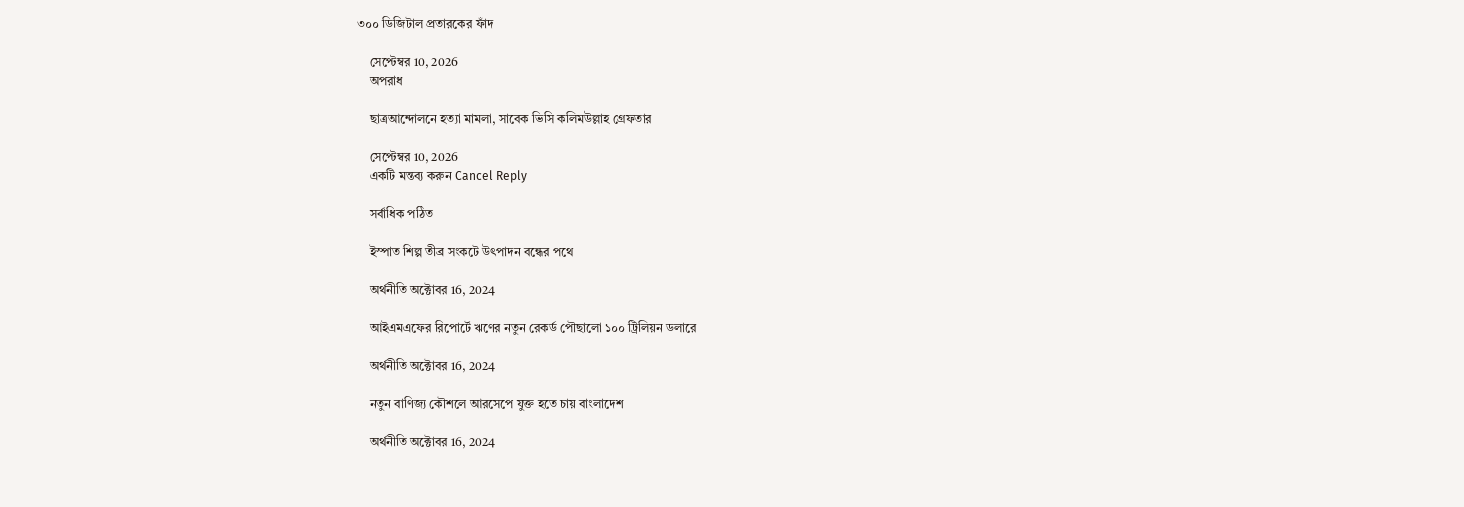৩০০ ডিজিটাল প্রতারকের ফাঁদ

    সেপ্টেম্বর 10, 2026
    অপরাধ

    ছাত্রআন্দোলনে হত্যা মামলা, সাবেক ভিসি কলিমউল্লাহ গ্রেফতার

    সেপ্টেম্বর 10, 2026
    একটি মন্তব্য করুন Cancel Reply

    সর্বাধিক পঠিত

    ইস্পাত শিল্প তীব্র সংকটে উৎপাদন বন্ধের পথে

    অর্থনীতি অক্টোবর 16, 2024

    আইএমএফের রিপোর্টে ঋণের নতুন রেকর্ড পৌছালো ১০০ ট্রিলিয়ন ডলারে

    অর্থনীতি অক্টোবর 16, 2024

    নতুন বাণিজ্য কৌশলে আরসেপে যুক্ত হতে চায় বাংলাদেশ

    অর্থনীতি অক্টোবর 16, 2024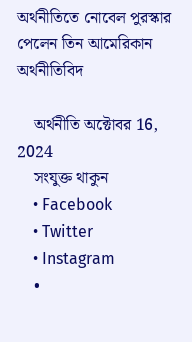অর্থনীতিতে নোবেল পুরস্কার পেলেন তিন আমেরিকান অর্থনীতিবিদ

    অর্থনীতি অক্টোবর 16, 2024
    সংযুক্ত থাকুন
    • Facebook
    • Twitter
    • Instagram
    •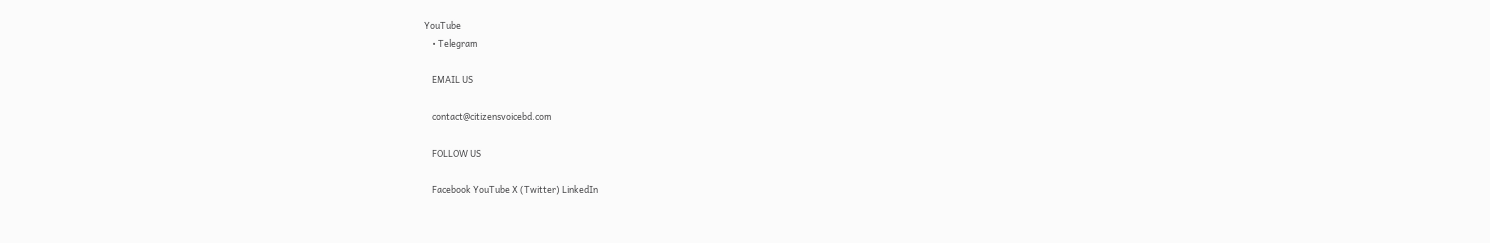YouTube
    • Telegram

    EMAIL US

    contact@citizensvoicebd.com

    FOLLOW US

    Facebook YouTube X (Twitter) LinkedIn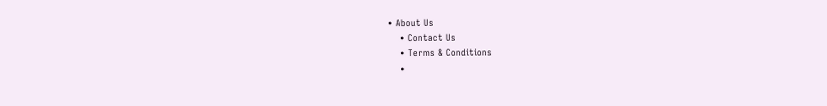• About Us
    • Contact Us
    • Terms & Conditions
    •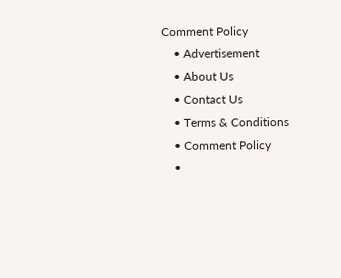Comment Policy
    • Advertisement
    • About Us
    • Contact Us
    • Terms & Conditions
    • Comment Policy
    •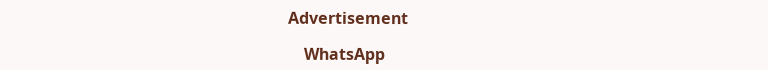Advertisement

    WhatsApp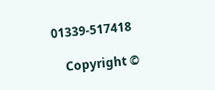01339-517418

    Copyright ©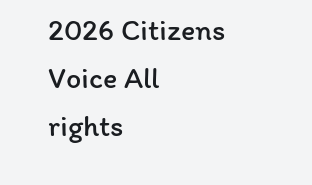2026 Citizens Voice All rights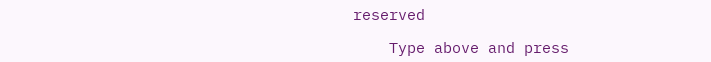reserved

    Type above and press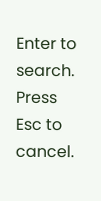Enter to search. Press Esc to cancel.